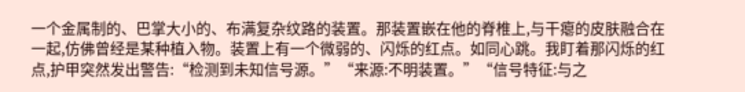一个金属制的、巴掌大小的、布满复杂纹路的装置。那装置嵌在他的脊椎上,与干瘪的皮肤融合在一起,仿佛曾经是某种植入物。装置上有一个微弱的、闪烁的红点。如同心跳。我盯着那闪烁的红点,护甲突然发出警告:“检测到未知信号源。”“来源:不明装置。”“信号特征:与之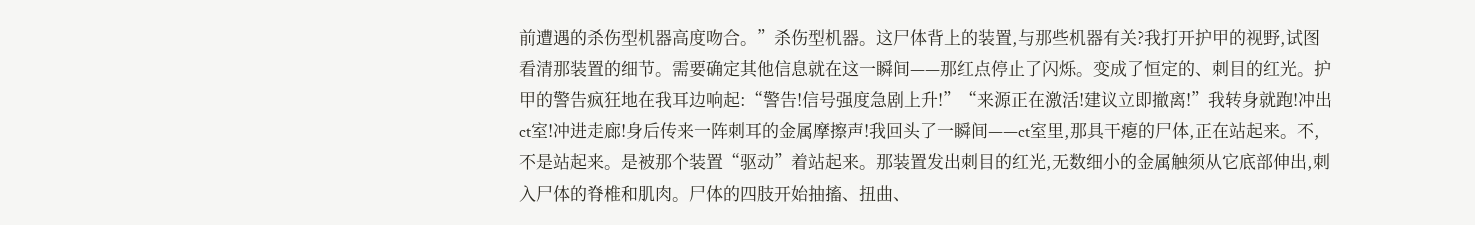前遭遇的杀伤型机器高度吻合。”杀伤型机器。这尸体背上的装置,与那些机器有关?我打开护甲的视野,试图看清那装置的细节。需要确定其他信息就在这一瞬间——那红点停止了闪烁。变成了恒定的、刺目的红光。护甲的警告疯狂地在我耳边响起:“警告!信号强度急剧上升!”“来源正在激活!建议立即撤离!”我转身就跑!冲出ct室!冲进走廊!身后传来一阵刺耳的金属摩擦声!我回头了一瞬间——ct室里,那具干瘪的尸体,正在站起来。不,不是站起来。是被那个装置“驱动”着站起来。那装置发出刺目的红光,无数细小的金属触须从它底部伸出,刺入尸体的脊椎和肌肉。尸体的四肢开始抽搐、扭曲、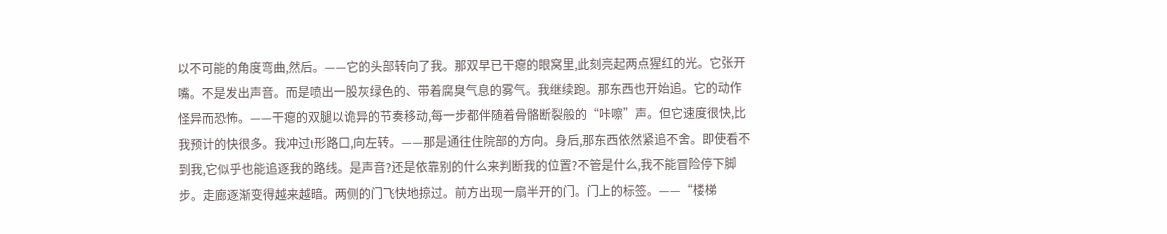以不可能的角度弯曲,然后。——它的头部转向了我。那双早已干瘪的眼窝里,此刻亮起两点猩红的光。它张开嘴。不是发出声音。而是喷出一股灰绿色的、带着腐臭气息的雾气。我继续跑。那东西也开始追。它的动作怪异而恐怖。——干瘪的双腿以诡异的节奏移动,每一步都伴随着骨骼断裂般的“咔嚓”声。但它速度很快,比我预计的快很多。我冲过t形路口,向左转。——那是通往住院部的方向。身后,那东西依然紧追不舍。即使看不到我,它似乎也能追逐我的路线。是声音?还是依靠别的什么来判断我的位置?不管是什么,我不能冒险停下脚步。走廊逐渐变得越来越暗。两侧的门飞快地掠过。前方出现一扇半开的门。门上的标签。——“楼梯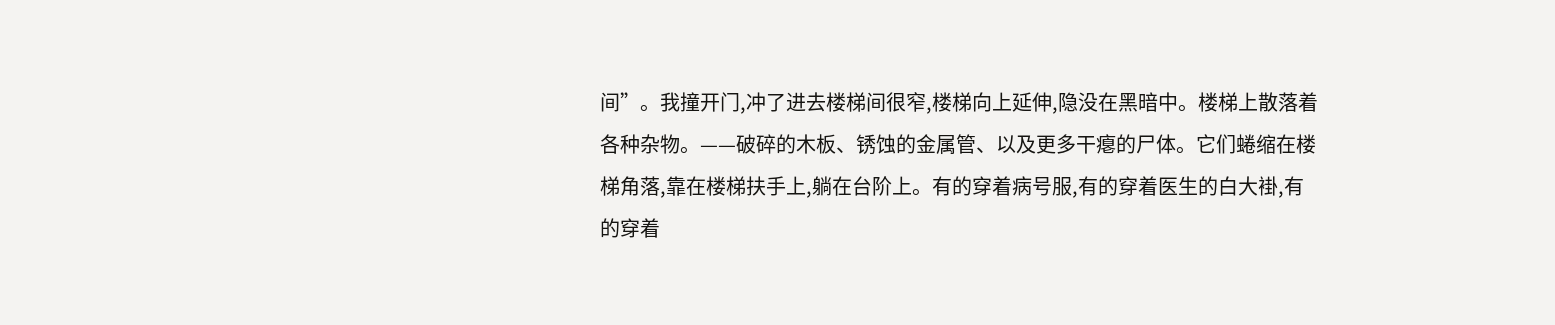间”。我撞开门,冲了进去楼梯间很窄,楼梯向上延伸,隐没在黑暗中。楼梯上散落着各种杂物。——破碎的木板、锈蚀的金属管、以及更多干瘪的尸体。它们蜷缩在楼梯角落,靠在楼梯扶手上,躺在台阶上。有的穿着病号服,有的穿着医生的白大褂,有的穿着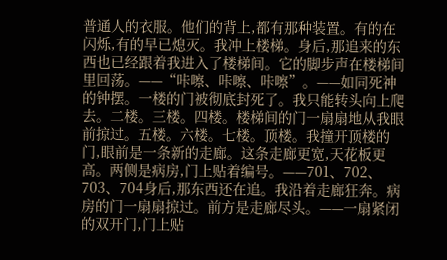普通人的衣服。他们的背上,都有那种装置。有的在闪烁,有的早已熄灭。我冲上楼梯。身后,那追来的东西也已经跟着我进入了楼梯间。它的脚步声在楼梯间里回荡。——“咔嚓、咔嚓、咔嚓”。——如同死神的钟摆。一楼的门被彻底封死了。我只能转头向上爬去。二楼。三楼。四楼。楼梯间的门一扇扇地从我眼前掠过。五楼。六楼。七楼。顶楼。我撞开顶楼的门,眼前是一条新的走廊。这条走廊更宽,天花板更高。两侧是病房,门上贴着编号。——701、702、703、704身后,那东西还在追。我沿着走廊狂奔。病房的门一扇扇掠过。前方是走廊尽头。——一扇紧闭的双开门,门上贴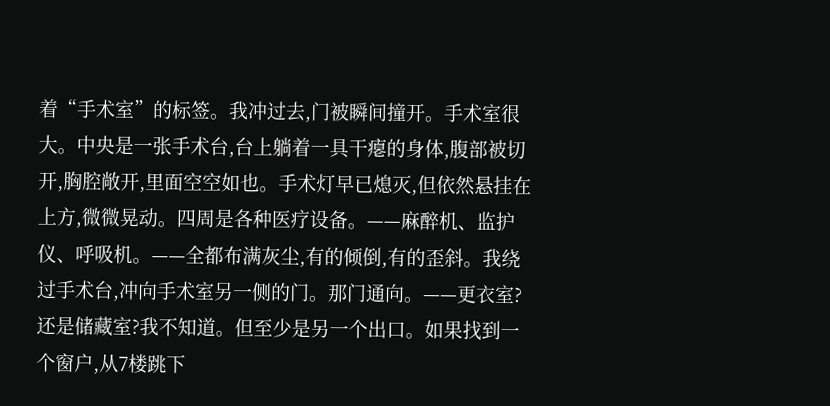着“手术室”的标签。我冲过去,门被瞬间撞开。手术室很大。中央是一张手术台,台上躺着一具干瘪的身体,腹部被切开,胸腔敞开,里面空空如也。手术灯早已熄灭,但依然悬挂在上方,微微晃动。四周是各种医疗设备。——麻醉机、监护仪、呼吸机。——全都布满灰尘,有的倾倒,有的歪斜。我绕过手术台,冲向手术室另一侧的门。那门通向。——更衣室?还是储藏室?我不知道。但至少是另一个出口。如果找到一个窗户,从7楼跳下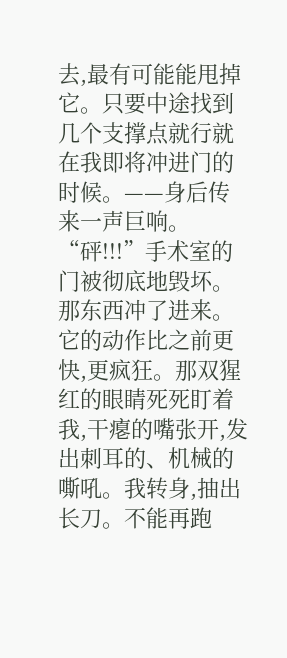去,最有可能能甩掉它。只要中途找到几个支撑点就行就在我即将冲进门的时候。——身后传来一声巨响。“砰!!!”手术室的门被彻底地毁坏。那东西冲了进来。它的动作比之前更快,更疯狂。那双猩红的眼睛死死盯着我,干瘪的嘴张开,发出刺耳的、机械的嘶吼。我转身,抽出长刀。不能再跑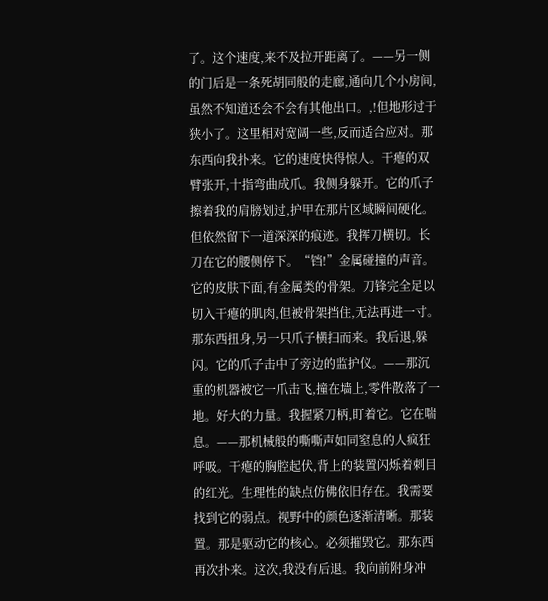了。这个速度,来不及拉开距离了。——另一侧的门后是一条死胡同般的走廊,通向几个小房间,虽然不知道还会不会有其他出口。,!但地形过于狭小了。这里相对宽阔一些,反而适合应对。那东西向我扑来。它的速度快得惊人。干瘪的双臂张开,十指弯曲成爪。我侧身躲开。它的爪子擦着我的肩膀划过,护甲在那片区域瞬间硬化。但依然留下一道深深的痕迹。我挥刀横切。长刀在它的腰侧停下。“铛!”金属碰撞的声音。它的皮肤下面,有金属类的骨架。刀锋完全足以切入干瘪的肌肉,但被骨架挡住,无法再进一寸。那东西扭身,另一只爪子横扫而来。我后退,躲闪。它的爪子击中了旁边的监护仪。——那沉重的机器被它一爪击飞,撞在墙上,零件散落了一地。好大的力量。我握紧刀柄,盯着它。它在喘息。——那机械般的嘶嘶声如同窒息的人疯狂呼吸。干瘪的胸腔起伏,背上的装置闪烁着刺目的红光。生理性的缺点仿佛依旧存在。我需要找到它的弱点。视野中的颜色逐渐清晰。那装置。那是驱动它的核心。必须摧毁它。那东西再次扑来。这次,我没有后退。我向前附身冲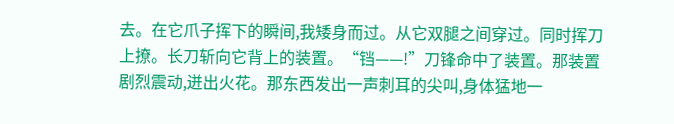去。在它爪子挥下的瞬间,我矮身而过。从它双腿之间穿过。同时挥刀上撩。长刀斩向它背上的装置。“铛——!”刀锋命中了装置。那装置剧烈震动,迸出火花。那东西发出一声刺耳的尖叫,身体猛地一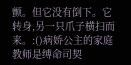颤。但它没有倒下。它转身,另一只爪子横扫而来。:()病娇公主的家庭教师是缚命司契